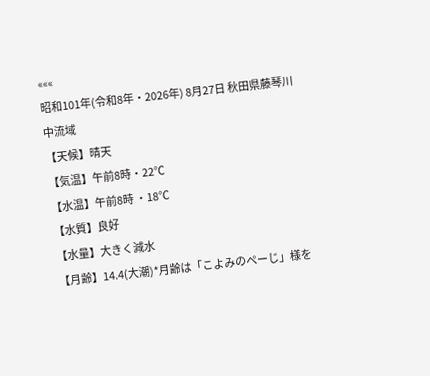«««
昭和101年(令和8年・2026年) 8月27日 秋田県藤琴川中流域
【天候】晴天
【気温】午前8時・22℃
【水温】午前8時 ・18℃
【水質】良好
【水量】大きく減水
【月齢】14.4(大潮)*月齢は「こよみのぺーじ」様を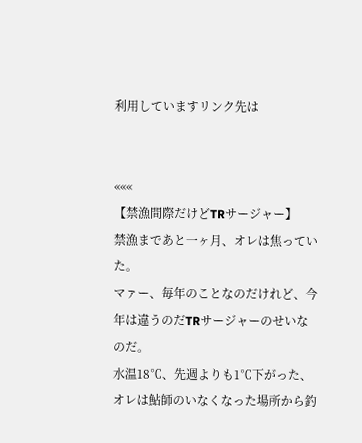利用していますリンク先は


«««
【禁漁間際だけどTRサージャー】
禁漁まであと一ヶ月、オレは焦っていた。
マァー、毎年のことなのだけれど、今年は違うのだTRサージャーのせいなのだ。
水温18℃、先週よりも1℃下がった、オレは鮎師のいなくなった場所から釣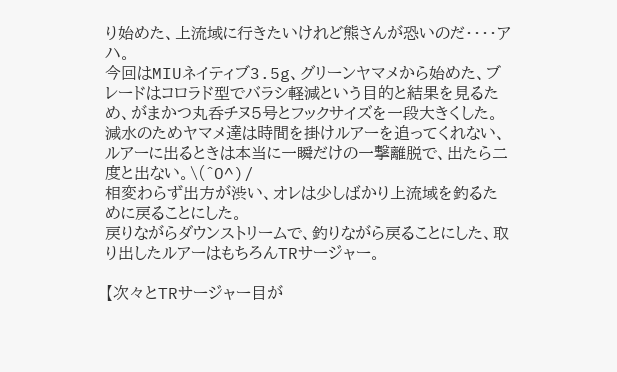り始めた、上流域に行きたいけれど熊さんが恐いのだ・・・・アハ。
今回はMIUネイティブ3.5g、グリーンヤマメから始めた、ブレードはコロラド型でバラシ軽減という目的と結果を見るため、がまかつ丸呑チヌ5号とフックサイズを一段大きくした。
減水のためヤマメ達は時間を掛けルアーを追ってくれない、ルアーに出るときは本当に一瞬だけの一撃離脱で、出たら二度と出ない。\(^O^)/
相変わらず出方が渋い、オレは少しばかり上流域を釣るために戻ることにした。
戻りながらダウンストリームで、釣りながら戻ることにした、取り出したルアーはもちろんTRサージャー。

【次々とTRサージャー目が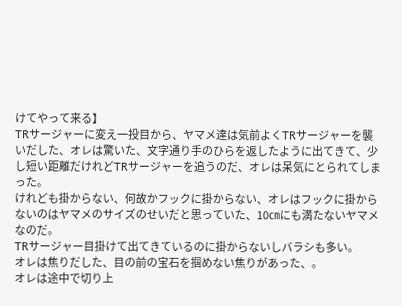けてやって来る】
TRサージャーに変え一投目から、ヤマメ達は気前よくTRサージャーを襲いだした、オレは驚いた、文字通り手のひらを返したように出てきて、少し短い距離だけれどTRサージャーを追うのだ、オレは呆気にとられてしまった。
けれども掛からない、何故かフックに掛からない、オレはフックに掛からないのはヤマメのサイズのせいだと思っていた、10㎝にも満たないヤマメなのだ。
TRサージャー目掛けて出てきているのに掛からないしバラシも多い。
オレは焦りだした、目の前の宝石を掴めない焦りがあった、。
オレは途中で切り上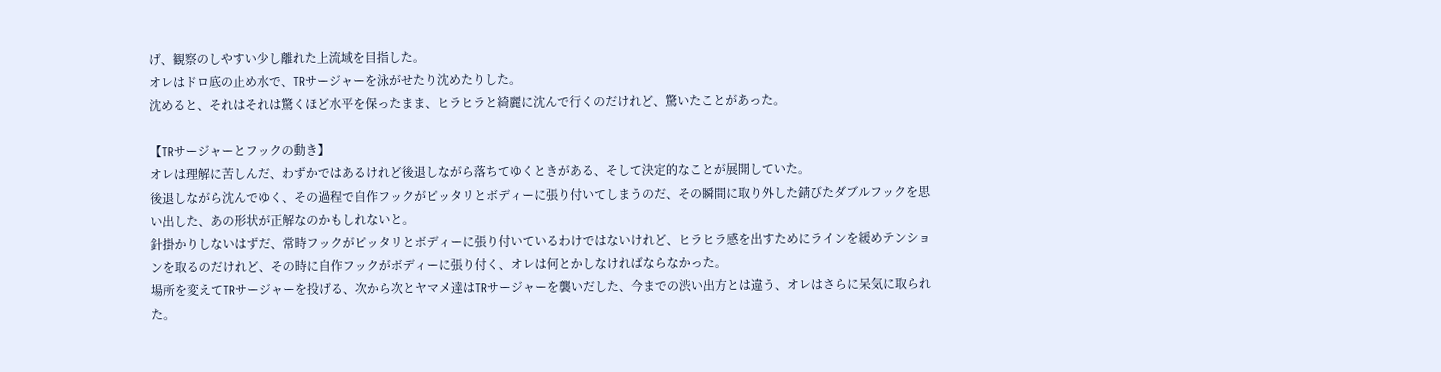げ、観察のしやすい少し離れた上流域を目指した。
オレはドロ底の止め水で、TRサージャーを泳がせたり沈めたりした。
沈めると、それはそれは驚くほど水平を保ったまま、ヒラヒラと綺麗に沈んで行くのだけれど、驚いたことがあった。

【TRサージャーとフックの動き】
オレは理解に苦しんだ、わずかではあるけれど後退しながら落ちてゆくときがある、そして決定的なことが展開していた。
後退しながら沈んでゆく、その過程で自作フックがピッタリとボディーに張り付いてしまうのだ、その瞬間に取り外した錆びたダブルフックを思い出した、あの形状が正解なのかもしれないと。
針掛かりしないはずだ、常時フックがピッタリとボディーに張り付いているわけではないけれど、ヒラヒラ感を出すためにラインを緩めテンションを取るのだけれど、その時に自作フックがボディーに張り付く、オレは何とかしなければならなかった。
場所を変えてTRサージャーを投げる、次から次とヤマメ達はTRサージャーを襲いだした、今までの渋い出方とは違う、オレはさらに呆気に取られた。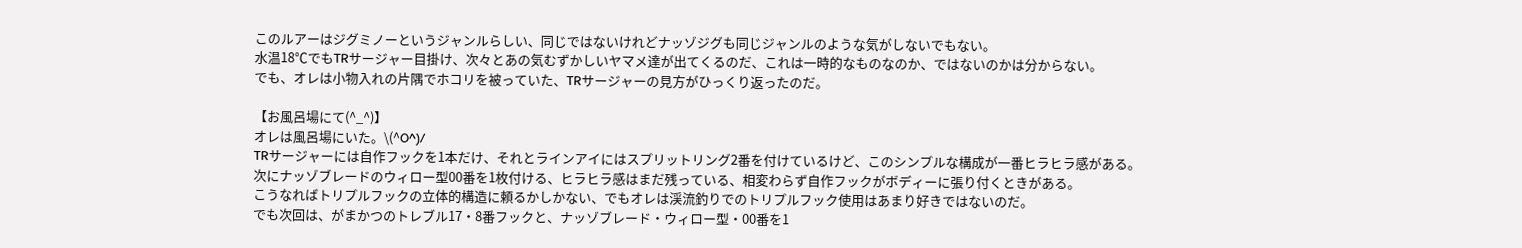このルアーはジグミノーというジャンルらしい、同じではないけれどナッゾジグも同じジャンルのような気がしないでもない。
水温18℃でもTRサージャー目掛け、次々とあの気むずかしいヤマメ達が出てくるのだ、これは一時的なものなのか、ではないのかは分からない。
でも、オレは小物入れの片隅でホコリを被っていた、TRサージャーの見方がひっくり返ったのだ。

【お風呂場にて(^_^)】
オレは風呂場にいた。\(^O^)/
TRサージャーには自作フックを1本だけ、それとラインアイにはスプリットリング2番を付けているけど、このシンプルな構成が一番ヒラヒラ感がある。
次にナッゾブレードのウィロー型00番を1枚付ける、ヒラヒラ感はまだ残っている、相変わらず自作フックがボディーに張り付くときがある。
こうなればトリプルフックの立体的構造に頼るかしかない、でもオレは渓流釣りでのトリプルフック使用はあまり好きではないのだ。
でも次回は、がまかつのトレブル17・8番フックと、ナッゾブレード・ウィロー型・00番を1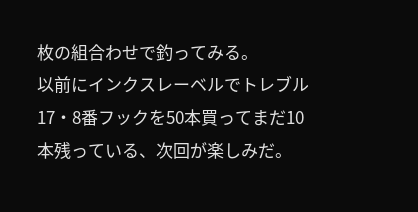枚の組合わせで釣ってみる。
以前にインクスレーベルでトレブル17・8番フックを50本買ってまだ10本残っている、次回が楽しみだ。